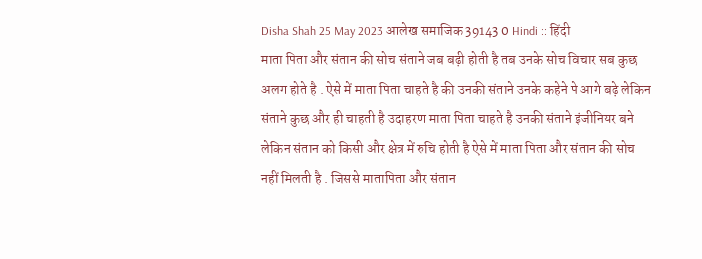Disha Shah 25 May 2023 आलेख समाजिक 39143 0 Hindi :: हिंदी
माता पिता और संतान की सोच संताने जब बढ़ी होती है तब उनके सोच विचार सब कुछ अलग होते है . ऐसे में माता पिता चाहते है की उनकी संताने उनके कहेने पे आगे बढ़े लेकिन संताने कुछ और ही चाहती है उदाहरण माता पिता चाहते है उनकी संताने इंजीनियर बने लेकिन संतान को किसी और क्षेत्र में रुचि होती है ऐसे में माता पिता और संतान की सोच नहीं मिलती है . जिससे मातापिता और संतान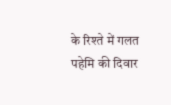के रिश्ते में गलत पहेमि की दिवार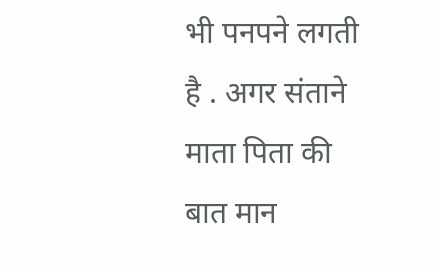भी पनपने लगती है . अगर संताने माता पिता की बात मान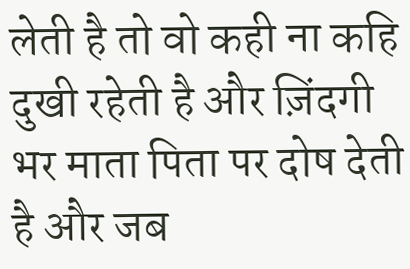लेती है तो वो कही ना कहि दुखी रहेती है और ज़िंदगी भर माता पिता पर दोष देती है और जब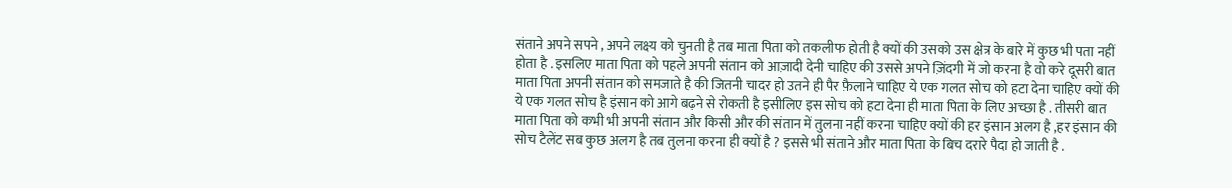संताने अपने सपने , अपने लक्ष्य को चुनती है तब माता पिता को तकलीफ होती है क्यों की उसको उस क्षेत्र के बारे में कुछ भी पता नहीं होता है . इसलिए माता पिता को पहले अपनी संतान को आज़ादी देनी चाहिए की उससे अपने ज़िंदगी में जो करना है वो करे दूसरी बात माता पिता अपनी संतान को समजाते है की जितनी चादर हो उतने ही पैर फ़ैलाने चाहिए ये एक गलत सोच को हटा देना चाहिए क्यों की ये एक गलत सोच है इंसान को आगे बढ़ने से रोकती है इसीलिए इस सोच को हटा देना ही माता पिता के लिए अच्छा है . तीसरी बात माता पिता को कभी भी अपनी संतान और किसी और की संतान में तुलना नहीं करना चाहिए क्यों की हर इंसान अलग है ,हर इंसान की सोच टैलेंट सब कुछ अलग है तब तुलना करना ही क्यों है ? इससे भी संताने और माता पिता के बिच दरारे पैदा हो जाती है .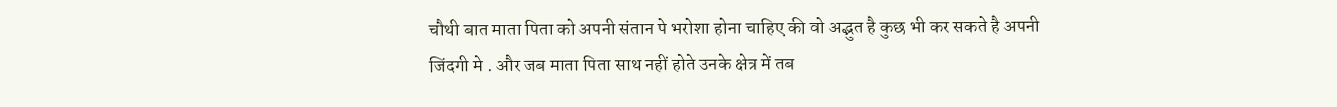चौथी बात माता पिता को अपनी संतान पे भरोशा होना चाहिए की वो अद्भुत है कुछ भी कर सकते है अपनी जिंदगी मे . और जब माता पिता साथ नहीं होते उनके क्षेत्र में तब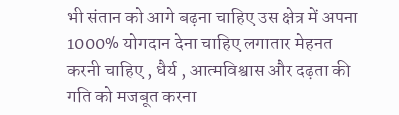भी संतान को आगे बढ़ना चाहिए उस क्षेत्र में अपना 1000% योगदान देना चाहिए लगातार मेहनत करनी चाहिए , धैर्य , आत्मविश्वास और दढ़ता की गति को मजबूत करना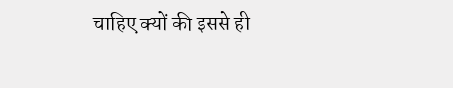चाहिए क्यों की इससे ही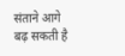संताने आगे बढ़ सकती है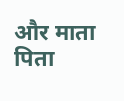और माता पिता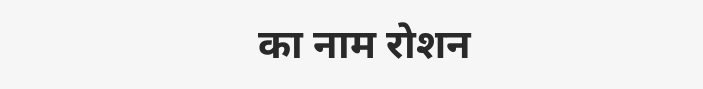का नाम रोशन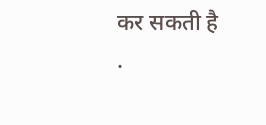कर सकती है .